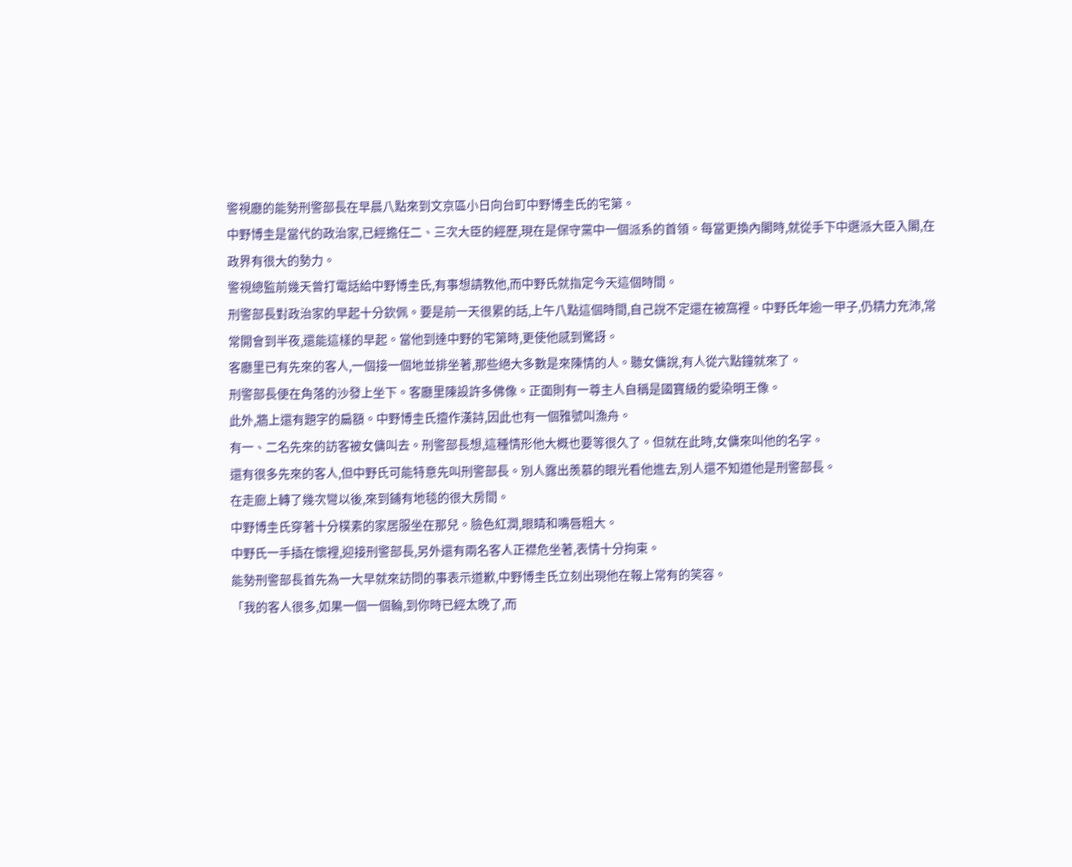警視廳的能勢刑警部長在早晨八點來到文京區小日向台町中野博圭氏的宅第。
中野博圭是當代的政治家,已經擔任二、三次大臣的經歷,現在是保守黨中一個派系的首領。每當更換內閣時,就從手下中選派大臣入閣,在政界有很大的勢力。
警視總監前幾天曾打電話給中野博圭氏,有事想請教他,而中野氏就指定今天這個時間。
刑警部長對政治家的早起十分欽佩。要是前一天很累的話,上午八點這個時間,自己說不定還在被窩裡。中野氏年逾一甲子,仍精力充沛,常常開會到半夜,還能這樣的早起。當他到達中野的宅第時,更使他感到驚訝。
客廳里已有先來的客人,一個接一個地並排坐著,那些絕大多數是來陳情的人。聽女傭說,有人從六點鐘就來了。
刑警部長便在角落的沙發上坐下。客廳里陳設許多佛像。正面則有一尊主人自稱是國寶級的愛染明王像。
此外,牆上還有題字的扁額。中野博圭氏擅作漢詩,因此也有一個雅號叫漁舟。
有一、二名先來的訪客被女傭叫去。刑警部長想,這種情形他大概也要等很久了。但就在此時,女傭來叫他的名字。
還有很多先來的客人,但中野氏可能特意先叫刑警部長。別人露出羨慕的眼光看他進去,別人還不知道他是刑警部長。
在走廊上轉了幾次彎以後,來到鋪有地毯的很大房間。
中野博圭氏穿著十分樸素的家居服坐在那兒。臉色紅潤,眼睛和嘴唇粗大。
中野氏一手插在懷裡,迎接刑警部長,另外還有兩名客人正襟危坐著,表情十分拘束。
能勢刑警部長首先為一大早就來訪問的事表示道歉,中野博圭氏立刻出現他在報上常有的笑容。
「我的客人很多,如果一個一個輪,到你時已經太晚了,而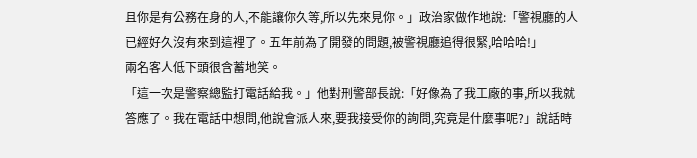且你是有公務在身的人,不能讓你久等,所以先來見你。」政治家做作地說:「警視廳的人已經好久沒有來到這裡了。五年前為了開發的問題,被警視廳追得很緊,哈哈哈!」
兩名客人低下頭很含蓄地笑。
「這一次是警察總監打電話給我。」他對刑警部長說:「好像為了我工廠的事,所以我就答應了。我在電話中想問,他說會派人來,要我接受你的詢問,究竟是什麼事呢?」說話時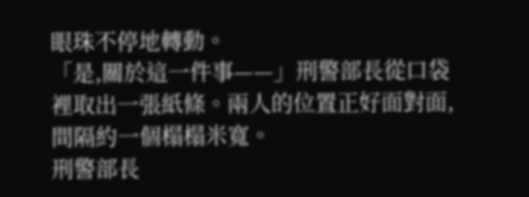眼珠不停地轉動。
「是,關於這一件事——」刑警部長從口袋裡取出一張紙條。兩人的位置正好面對面,間隔約一個榻榻米寬。
刑警部長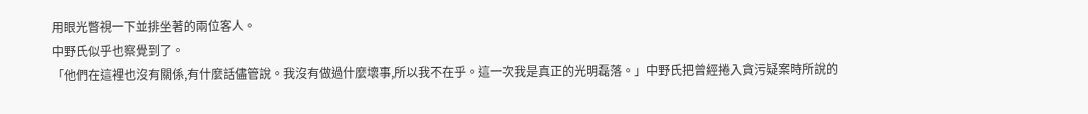用眼光瞥視一下並排坐著的兩位客人。
中野氏似乎也察覺到了。
「他們在這裡也沒有關係,有什麼話儘管說。我沒有做過什麼壞事,所以我不在乎。這一次我是真正的光明磊落。」中野氏把曾經捲入貪污疑案時所說的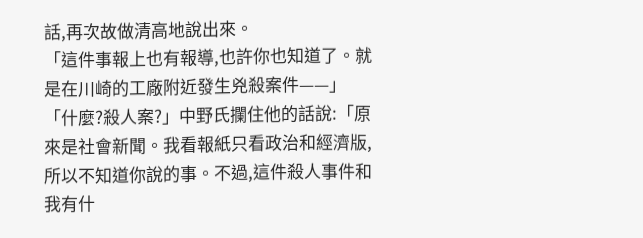話,再次故做清高地說出來。
「這件事報上也有報導,也許你也知道了。就是在川崎的工廠附近發生兇殺案件——」
「什麼?殺人案?」中野氏攔住他的話說:「原來是社會新聞。我看報紙只看政治和經濟版,所以不知道你說的事。不過,這件殺人事件和我有什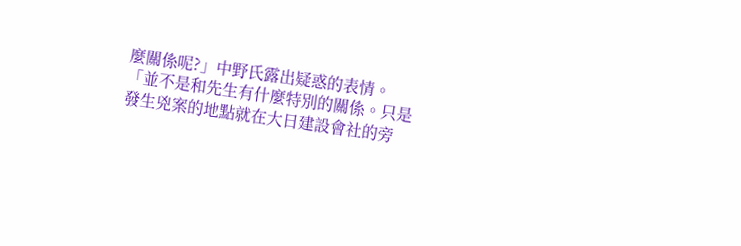麼關係呢?」中野氏露出疑惑的表情。
「並不是和先生有什麼特別的關係。只是發生兇案的地點就在大日建設會社的旁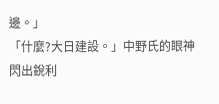邊。」
「什麼?大日建設。」中野氏的眼神閃出銳利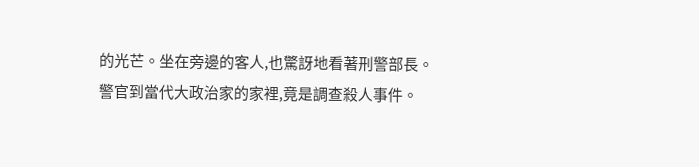的光芒。坐在旁邊的客人,也驚訝地看著刑警部長。
警官到當代大政治家的家裡,竟是調查殺人事件。